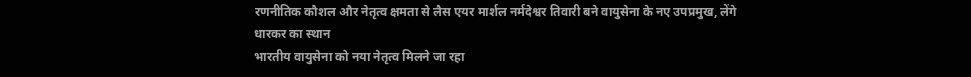रणनीतिक कौशल और नेतृत्व क्षमता से लैस एयर मार्शल नर्मदेश्वर तिवारी बने वायुसेना के नए उपप्रमुख, लेंगे धारकर का स्थान
भारतीय वायुसेना को नया नेतृत्व मिलने जा रहा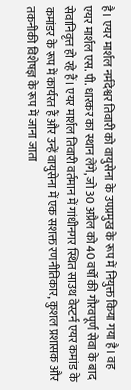है। एयर मार्शल नर्मदेश्वर तिवारी को वायुसेना के उपप्रमुख के रूप में नियुक्त किया गया है। वह एयर मार्शल एस. पी. धारकर का स्थान लेंगे, जो 30 अप्रैल को 40 वर्षों की गौरवपूर्ण सेवा के बाद सेवानिवृत्त हो रहे हैं। एयर मार्शल तिवारी वर्तमान में गांधीनगर स्थित साउथ वेस्टर्न एयर कमांड के कमांडर के रूप में कार्यरत हैं और उन्हें वायुसेना में एक सशक्त रणनीतिकार, कुशल प्रशासक और तकनीकी विशेषज्ञ के रूप में जाना जाता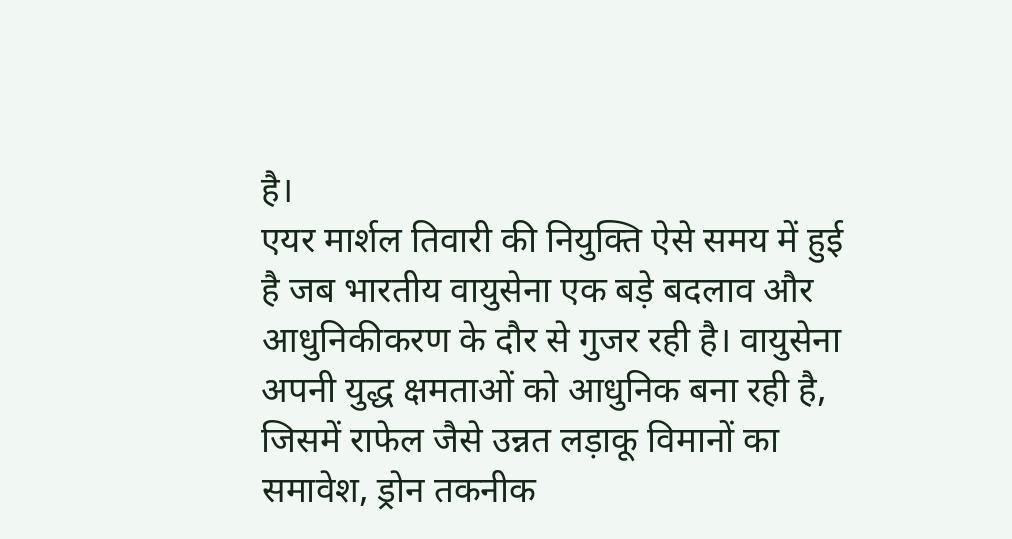है।
एयर मार्शल तिवारी की नियुक्ति ऐसे समय में हुई है जब भारतीय वायुसेना एक बड़े बदलाव और आधुनिकीकरण के दौर से गुजर रही है। वायुसेना अपनी युद्ध क्षमताओं को आधुनिक बना रही है, जिसमें राफेल जैसे उन्नत लड़ाकू विमानों का समावेश, ड्रोन तकनीक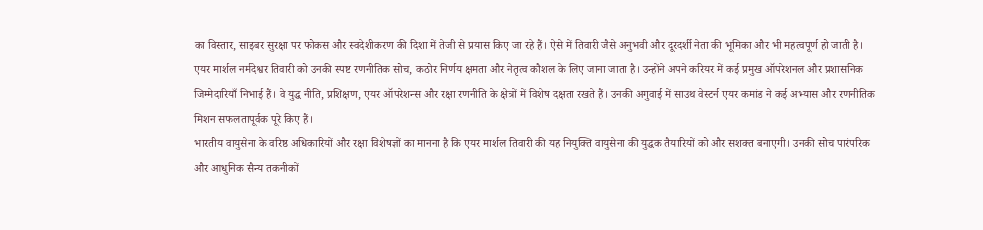का विस्तार, साइबर सुरक्षा पर फोकस और स्वदेशीकरण की दिशा में तेजी से प्रयास किए जा रहे हैं। ऐसे में तिवारी जैसे अनुभवी और दूरदर्शी नेता की भूमिका और भी महत्वपूर्ण हो जाती है।
एयर मार्शल नर्मदेश्वर तिवारी को उनकी स्पष्ट रणनीतिक सोच, कठोर निर्णय क्षमता और नेतृत्व कौशल के लिए जाना जाता है। उन्होंने अपने करियर में कई प्रमुख ऑपरेशनल और प्रशासनिक जिम्मेदारियाँ निभाई हैं। वे युद्ध नीति, प्रशिक्षण, एयर ऑपरेशन्स और रक्षा रणनीति के क्षेत्रों में विशेष दक्षता रखते हैं। उनकी अगुवाई में साउथ वेस्टर्न एयर कमांड ने कई अभ्यास और रणनीतिक मिशन सफलतापूर्वक पूरे किए हैं।
भारतीय वायुसेना के वरिष्ठ अधिकारियों और रक्षा विशेषज्ञों का मानना है कि एयर मार्शल तिवारी की यह नियुक्ति वायुसेना की युद्धक तैयारियों को और सशक्त बनाएगी। उनकी सोच पारंपरिक और आधुनिक सैन्य तकनीकों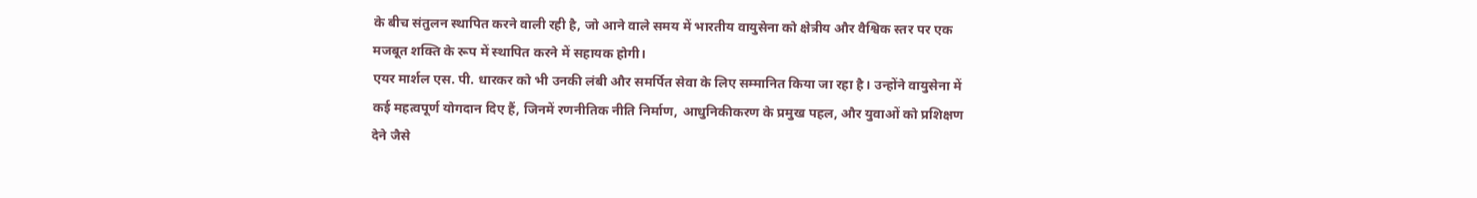के बीच संतुलन स्थापित करने वाली रही है, जो आने वाले समय में भारतीय वायुसेना को क्षेत्रीय और वैश्विक स्तर पर एक मजबूत शक्ति के रूप में स्थापित करने में सहायक होगी।
एयर मार्शल एस. पी. धारकर को भी उनकी लंबी और समर्पित सेवा के लिए सम्मानित किया जा रहा है। उन्होंने वायुसेना में कई महत्वपूर्ण योगदान दिए हैं, जिनमें रणनीतिक नीति निर्माण, आधुनिकीकरण के प्रमुख पहल, और युवाओं को प्रशिक्षण देने जैसे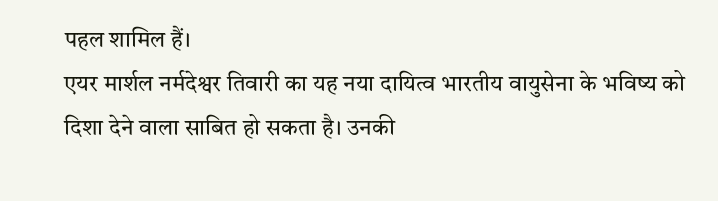पहल शामिल हैं।
एयर मार्शल नर्मदेश्वर तिवारी का यह नया दायित्व भारतीय वायुसेना के भविष्य को दिशा देने वाला साबित हो सकता है। उनकी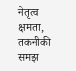नेतृत्व क्षमता, तकनीकी समझ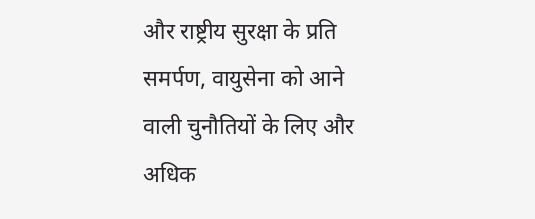और राष्ट्रीय सुरक्षा के प्रति समर्पण, वायुसेना को आने वाली चुनौतियों के लिए और अधिक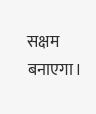सक्षम बनाएगा।